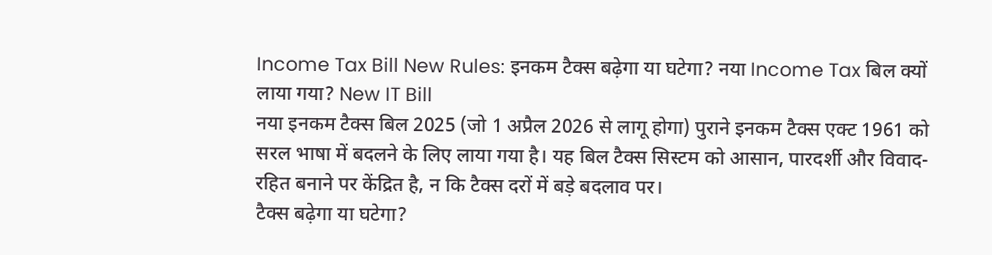Income Tax Bill New Rules: इनकम टैक्स बढ़ेगा या घटेगा? नया Income Tax बिल क्यों लाया गया? New IT Bill
नया इनकम टैक्स बिल 2025 (जो 1 अप्रैल 2026 से लागू होगा) पुराने इनकम टैक्स एक्ट 1961 को सरल भाषा में बदलने के लिए लाया गया है। यह बिल टैक्स सिस्टम को आसान, पारदर्शी और विवाद-रहित बनाने पर केंद्रित है, न कि टैक्स दरों में बड़े बदलाव पर।
टैक्स बढ़ेगा या घटेगा?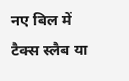नए बिल में टैक्स स्लैब या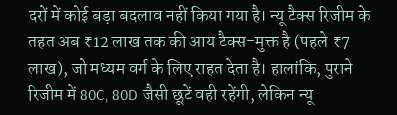दरों में कोई बड़ा बदलाव नहीं किया गया है। न्यू टैक्स रिजीम के तहत अब ₹12 लाख तक की आय टैक्स-मुक्त है (पहले ₹7 लाख), जो मध्यम वर्ग के लिए राहत देता है। हालांकि, पुराने रिजीम में 80C, 80D जैसी छूटें वही रहेंगी, लेकिन न्यू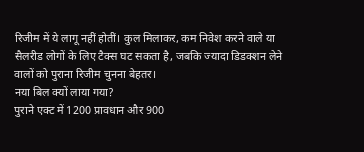रिजीम में ये लागू नहीं होतीं। कुल मिलाकर, कम निवेश करने वाले या सैलरीड लोगों के लिए टैक्स घट सकता है, जबकि ज्यादा डिडक्शन लेने वालों को पुराना रिजीम चुनना बेहतर।
नया बिल क्यों लाया गया?
पुराने एक्ट में 1200 प्रावधान और 900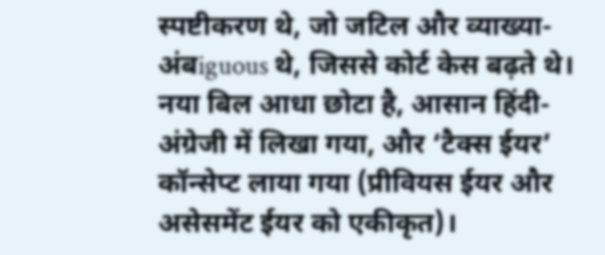स्पष्टीकरण थे, जो जटिल और व्याख्या-अंबiguous थे, जिससे कोर्ट केस बढ़ते थे। नया बिल आधा छोटा है, आसान हिंदी-अंग्रेजी में लिखा गया, और ‘टैक्स ईयर’ कॉन्सेप्ट लाया गया (प्रीवियस ईयर और असेसमेंट ईयर को एकीकृत)।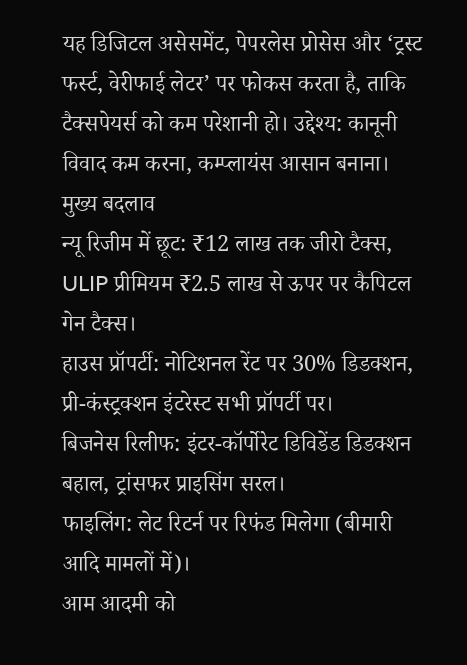यह डिजिटल असेसमेंट, पेपरलेस प्रोसेस और ‘ट्रस्ट फर्स्ट, वेरीफाई लेटर’ पर फोकस करता है, ताकि टैक्सपेयर्स को कम परेशानी हो। उद्देश्य: कानूनी विवाद कम करना, कम्प्लायंस आसान बनाना।
मुख्य बदलाव
न्यू रिजीम में छूट: ₹12 लाख तक जीरो टैक्स, ULIP प्रीमियम ₹2.5 लाख से ऊपर पर कैपिटल गेन टैक्स।
हाउस प्रॉपर्टी: नोटिशनल रेंट पर 30% डिडक्शन, प्री-कंस्ट्रक्शन इंटरेस्ट सभी प्रॉपर्टी पर।
बिजनेस रिलीफ: इंटर-कॉर्पोरेट डिविडेंड डिडक्शन बहाल, ट्रांसफर प्राइसिंग सरल।
फाइलिंग: लेट रिटर्न पर रिफंड मिलेगा (बीमारी आदि मामलों में)।
आम आदमी को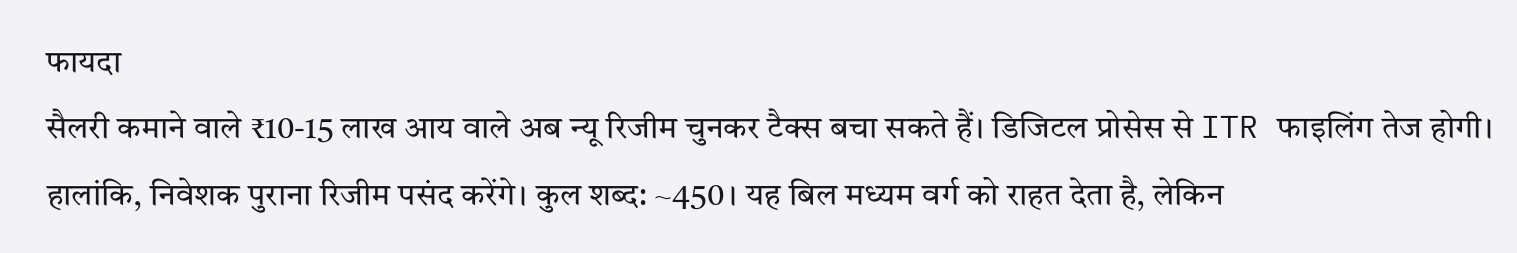फायदा
सैलरी कमाने वाले ₹10-15 लाख आय वाले अब न्यू रिजीम चुनकर टैक्स बचा सकते हैं। डिजिटल प्रोसेस से ITR फाइलिंग तेज होगी। हालांकि, निवेशक पुराना रिजीम पसंद करेंगे। कुल शब्द: ~450। यह बिल मध्यम वर्ग को राहत देता है, लेकिन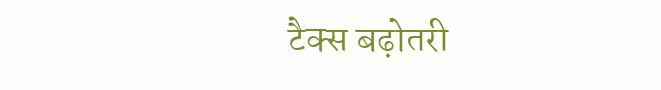टैक्स बढ़ोतरी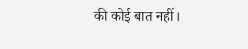की कोई बात नहीं।